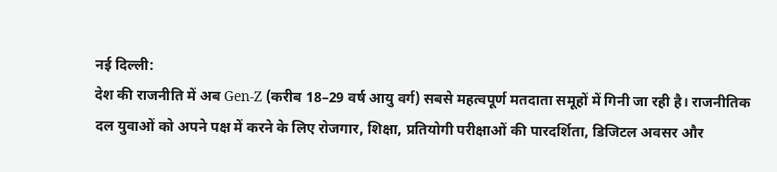नई दिल्ली:
देश की राजनीति में अब Gen-Z (करीब 18–29 वर्ष आयु वर्ग) सबसे महत्वपूर्ण मतदाता समूहों में गिनी जा रही है। राजनीतिक दल युवाओं को अपने पक्ष में करने के लिए रोजगार, शिक्षा, प्रतियोगी परीक्षाओं की पारदर्शिता, डिजिटल अवसर और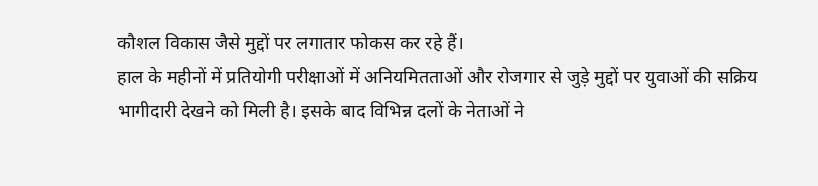कौशल विकास जैसे मुद्दों पर लगातार फोकस कर रहे हैं।
हाल के महीनों में प्रतियोगी परीक्षाओं में अनियमितताओं और रोजगार से जुड़े मुद्दों पर युवाओं की सक्रिय भागीदारी देखने को मिली है। इसके बाद विभिन्न दलों के नेताओं ने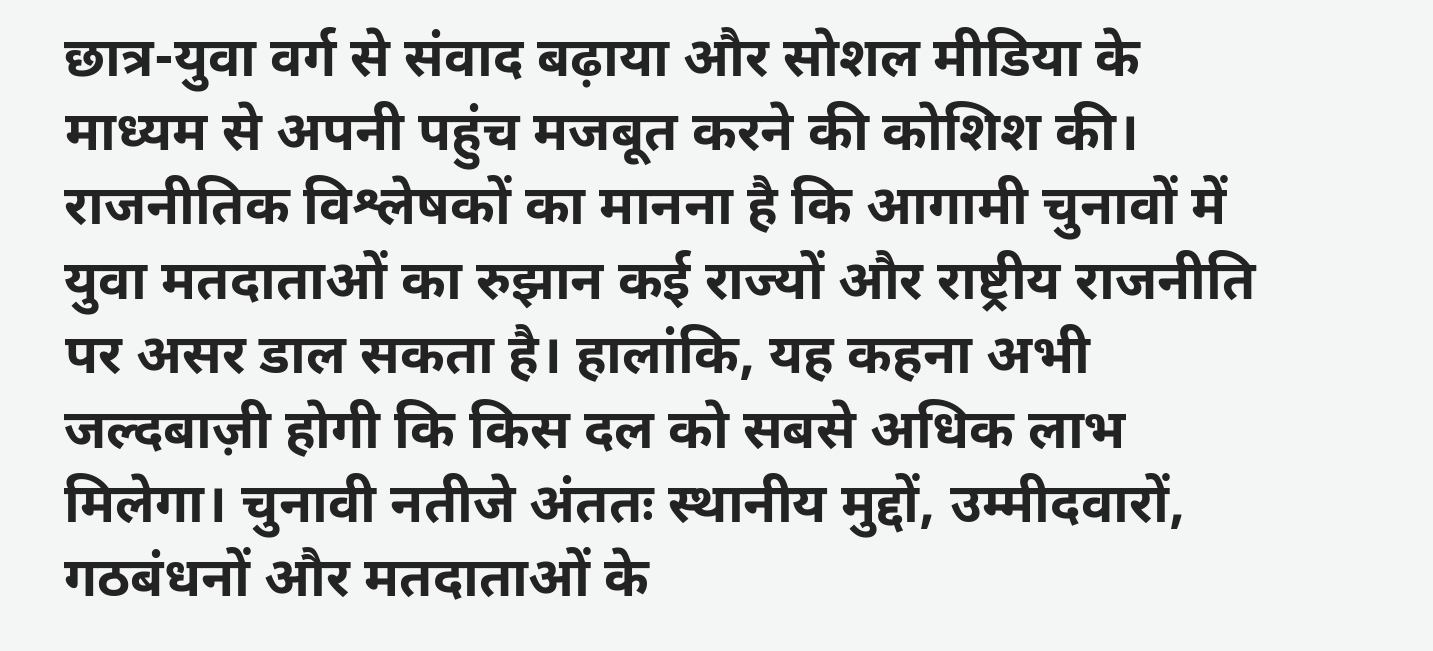छात्र-युवा वर्ग से संवाद बढ़ाया और सोशल मीडिया के माध्यम से अपनी पहुंच मजबूत करने की कोशिश की।
राजनीतिक विश्लेषकों का मानना है कि आगामी चुनावों में युवा मतदाताओं का रुझान कई राज्यों और राष्ट्रीय राजनीति पर असर डाल सकता है। हालांकि, यह कहना अभी जल्दबाज़ी होगी कि किस दल को सबसे अधिक लाभ मिलेगा। चुनावी नतीजे अंततः स्थानीय मुद्दों, उम्मीदवारों, गठबंधनों और मतदाताओं के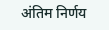अंतिम निर्णय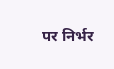पर निर्भर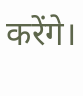करेंगे।